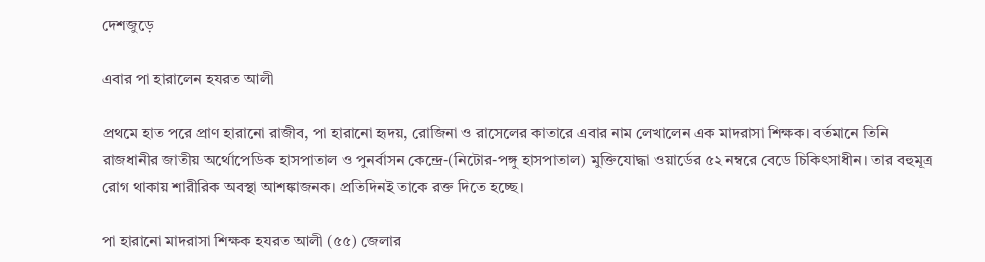দেশজুড়ে

এবার পা হারালেন হযরত আলী

প্রথমে হাত পরে প্রাণ হারানো রাজীব, পা হারানো হৃদয়, রোজিনা ও রাসেলের কাতারে এবার নাম লেখালেন এক মাদরাসা শিক্ষক। বর্তমানে তিনি রাজধানীর জাতীয় অর্থোপেডিক হাসপাতাল ও পুনর্বাসন কেন্দ্রে-(নিটোর-পঙ্গু হাসপাতাল) মুক্তিযোদ্ধা ওয়ার্ডের ৫২ নম্বরে বেডে চিকিৎসাধীন। তার বহুমূত্র রোগ থাকায় শারীরিক অবস্থা আশঙ্কাজনক। প্রতিদিনই তাকে রক্ত দিতে হচ্ছে।

পা হারানো মাদরাসা শিক্ষক হযরত আলী (৫৫) জেলার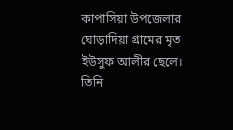কাপাসিয়া উপজেলার ঘোড়াদিয়া গ্রামের মৃত ইউসুফ আলীর ছেলে। তিনি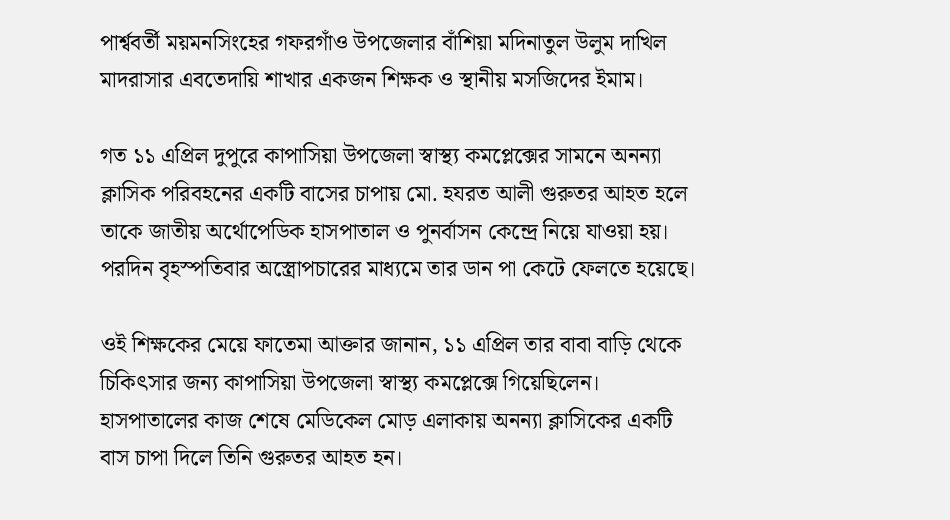পার্শ্ববর্তী ময়মনসিংহের গফরগাঁও উপজেলার বাঁশিয়া মদিনাতুল উলুম দাখিল মাদরাসার এবতেদায়ি শাখার একজন শিক্ষক ও স্থানীয় মসজিদের ইমাম।

গত ১১ এপ্রিল দুপুরে কাপাসিয়া উপজেলা স্বাস্থ্য কমপ্লেক্সের সামনে অনন্যা ক্লাসিক পরিবহনের একটি বাসের চাপায় মো. হযরত আলী গুরুতর আহত হলে তাকে জাতীয় অর্থোপেডিক হাসপাতাল ও পুনর্বাসন কেন্দ্রে নিয়ে যাওয়া হয়। পরদিন বৃহস্পতিবার অস্ত্রোপচারের মাধ্যমে তার ডান পা কেটে ফেলতে হয়েছে।

ওই শিক্ষকের মেয়ে ফাতেমা আক্তার জানান, ১১ এপ্রিল তার বাবা বাড়ি থেকে চিকিৎসার জন্য কাপাসিয়া উপজেলা স্বাস্থ্য কমপ্লেক্সে গিয়েছিলেন। হাসপাতালের কাজ শেষে মেডিকেল মোড় এলাকায় অনন্যা ক্লাসিকের একটি বাস চাপা দিলে তিনি গুরুতর আহত হন।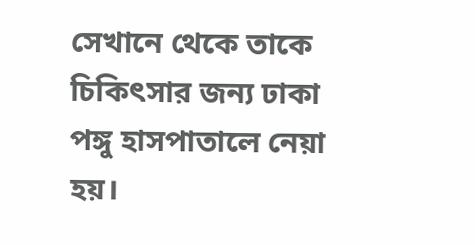সেখানে থেকে তাকে চিকিৎসার জন্য ঢাকা পঙ্গু হাসপাতালে নেয়া হয়।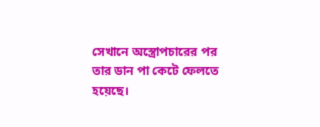সেখানে অস্ত্রোপচারের পর তার ডান পা কেটে ফেলতে হয়েছে।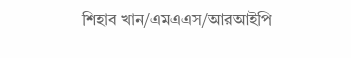শিহাব খান/এমএএস/আরআইপি